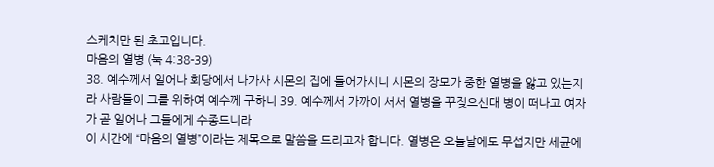스케치만 된 초고입니다.
마음의 열병 (눅 4:38-39)
38. 예수께서 일어나 회당에서 나가사 시몬의 집에 들어가시니 시몬의 장모가 중한 열병을 앓고 있는지라 사람들이 그를 위하여 예수께 구하니 39. 예수께서 가까이 서서 열병을 꾸짖으신대 병이 떠나고 여자가 곧 일어나 그들에게 수종드니라
이 시간에 “마음의 열병”이라는 제목으로 말씀을 드리고자 합니다. 열병은 오늘날에도 무섭지만 세균에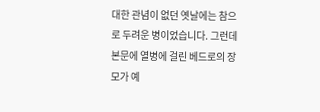대한 관념이 없던 옛날에는 참으로 두려운 병이었습니다. 그런데 본문에 열병에 걸린 베드로의 장모가 예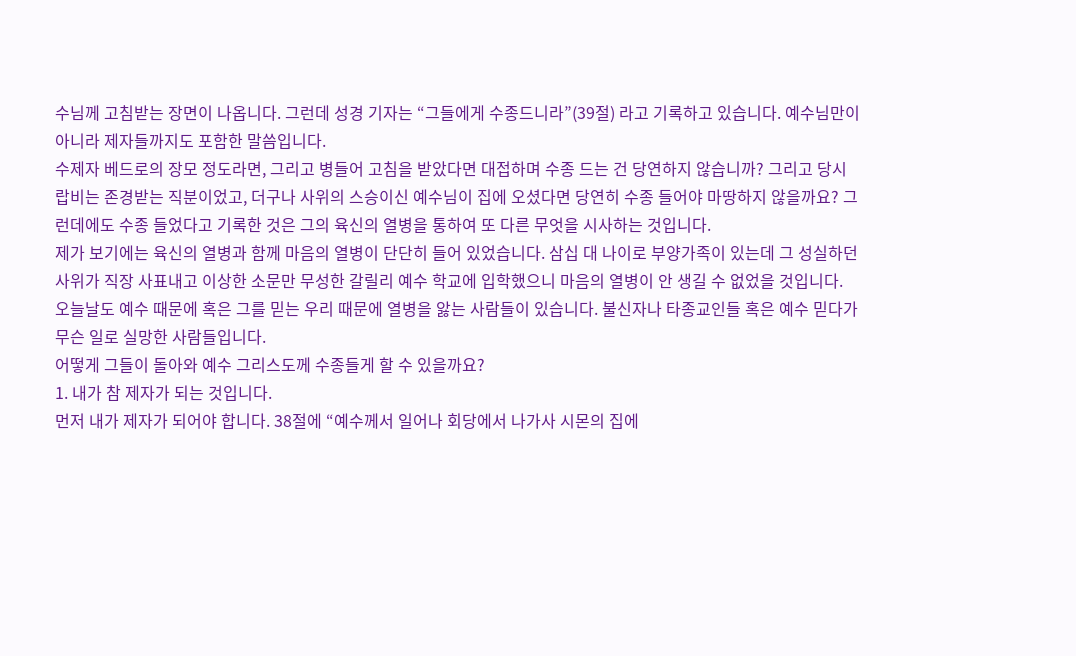수님께 고침받는 장면이 나옵니다. 그런데 성경 기자는 “그들에게 수종드니라”(39절) 라고 기록하고 있습니다. 예수님만이 아니라 제자들까지도 포함한 말씀입니다.
수제자 베드로의 장모 정도라면, 그리고 병들어 고침을 받았다면 대접하며 수종 드는 건 당연하지 않습니까? 그리고 당시 랍비는 존경받는 직분이었고, 더구나 사위의 스승이신 예수님이 집에 오셨다면 당연히 수종 들어야 마땅하지 않을까요? 그런데에도 수종 들었다고 기록한 것은 그의 육신의 열병을 통하여 또 다른 무엇을 시사하는 것입니다.
제가 보기에는 육신의 열병과 함께 마음의 열병이 단단히 들어 있었습니다. 삼십 대 나이로 부양가족이 있는데 그 성실하던 사위가 직장 사표내고 이상한 소문만 무성한 갈릴리 예수 학교에 입학했으니 마음의 열병이 안 생길 수 없었을 것입니다. 오늘날도 예수 때문에 혹은 그를 믿는 우리 때문에 열병을 앓는 사람들이 있습니다. 불신자나 타종교인들 혹은 예수 믿다가 무슨 일로 실망한 사람들입니다.
어떻게 그들이 돌아와 예수 그리스도께 수종들게 할 수 있을까요?
1. 내가 참 제자가 되는 것입니다.
먼저 내가 제자가 되어야 합니다. 38절에 “예수께서 일어나 회당에서 나가사 시몬의 집에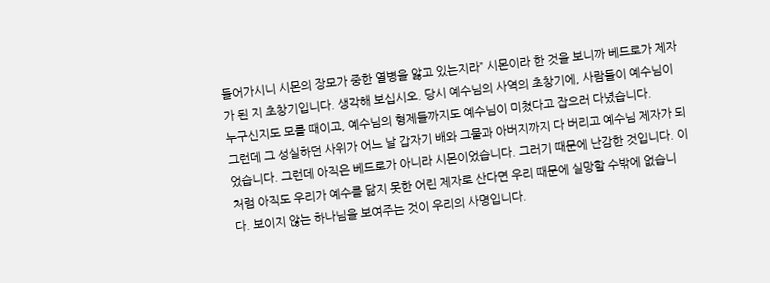들어가시니 시몬의 장모가 중한 열병을 앓고 있는지라” 시몬이라 한 것을 보니까 베드로가 제자가 된 지 초창기입니다. 생각해 보십시오. 당시 예수님의 사역의 초창기에, 사람들이 예수님이 누구신지도 모를 때이고, 예수님의 형제들까지도 예수님이 미쳤다고 잡으러 다녔습니다.
그런데 그 성실하던 사위가 어느 날 갑자기 배와 그물과 아버지까지 다 버리고 예수님 제자가 되었습니다. 그런데 아직은 베드로가 아니라 시몬이었습니다. 그러기 때문에 난감한 것입니다. 이처럼 아직도 우리가 예수를 닮지 못한 어린 제자로 산다면 우리 때문에 실망할 수밖에 없습니다. 보이지 않는 하나님을 보여주는 것이 우리의 사명입니다.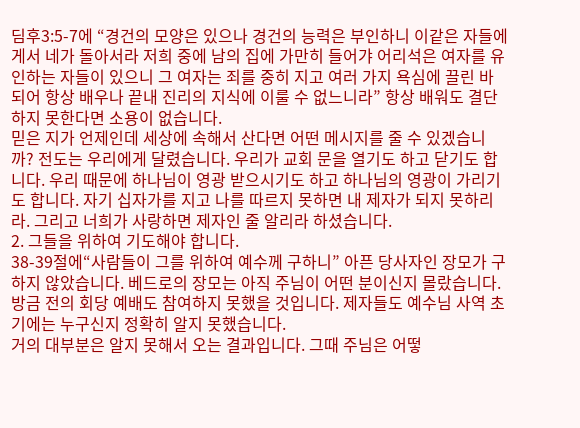딤후3:5-7에 “경건의 모양은 있으나 경건의 능력은 부인하니 이같은 자들에게서 네가 돌아서라 저희 중에 남의 집에 가만히 들어갸 어리석은 여자를 유인하는 자들이 있으니 그 여자는 죄를 중히 지고 여러 가지 욕심에 끌린 바 되어 항상 배우나 끝내 진리의 지식에 이룰 수 없느니라” 항상 배워도 결단하지 못한다면 소용이 없습니다.
믿은 지가 언제인데 세상에 속해서 산다면 어떤 메시지를 줄 수 있겠습니까? 전도는 우리에게 달렸습니다. 우리가 교회 문을 열기도 하고 닫기도 합니다. 우리 때문에 하나님이 영광 받으시기도 하고 하나님의 영광이 가리기도 합니다. 자기 십자가를 지고 나를 따르지 못하면 내 제자가 되지 못하리라. 그리고 너희가 사랑하면 제자인 줄 알리라 하셨습니다.
2. 그들을 위하여 기도해야 합니다.
38-39절에“사람들이 그를 위하여 예수께 구하니” 아픈 당사자인 장모가 구하지 않았습니다. 베드로의 장모는 아직 주님이 어떤 분이신지 몰랐습니다. 방금 전의 회당 예배도 참여하지 못했을 것입니다. 제자들도 예수님 사역 초기에는 누구신지 정확히 알지 못했습니다.
거의 대부분은 알지 못해서 오는 결과입니다. 그때 주님은 어떻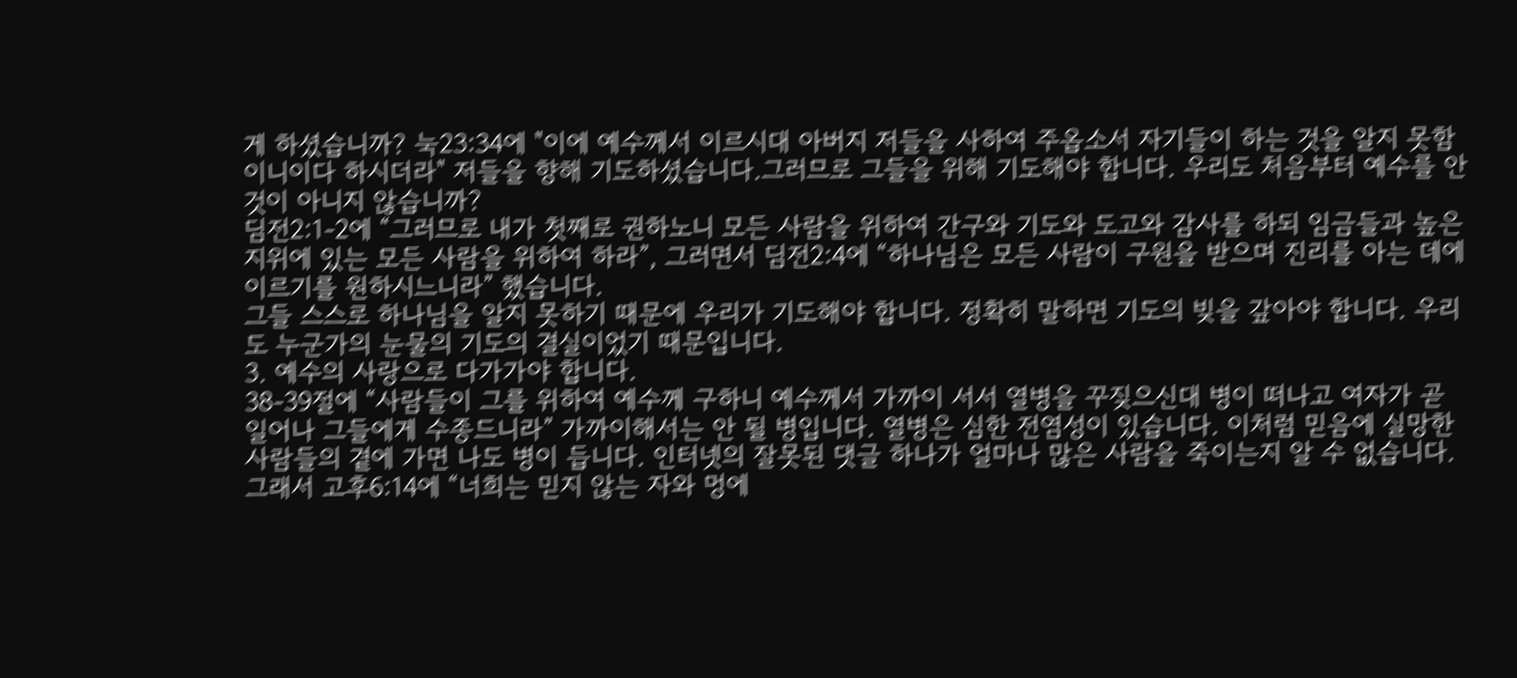게 하셨습니까? 눅23:34에 "이에 예수께서 이르시대 아버지 저들을 사하여 주옵소서 자기들이 하는 것을 알지 못함이니이다 하시더라" 저들을 향해 기도하셨습니다.그러므로 그들을 위해 기도해야 합니다. 우리도 처음부터 예수를 안 것이 아니지 않습니까?
딤전2:1-2에 “그러므로 내가 첫째로 권하노니 모든 사람을 위하여 간구와 기도와 도고와 감사를 하되 임금들과 높은 지위에 있는 모든 사람을 위하여 하라”, 그러면서 딤전2:4에 “하나님은 모든 사람이 구원을 받으며 진리를 아는 데에 이르기를 원하시느니라” 했습니다.
그들 스스로 하나님을 알지 못하기 때문에 우리가 기도해야 합니다. 정확히 말하면 기도의 빚을 갚아야 합니다. 우리도 누군가의 눈물의 기도의 결실이었기 때문입니다.
3. 예수의 사랑으로 다가가야 합니다.
38-39절에 “사람들이 그를 위하여 예수께 구하니 예수께서 가까이 서서 열병을 꾸짖으신대 병이 떠나고 여자가 곧 일어나 그들에게 수종드니라” 가까이해서는 안 될 병입니다. 열병은 심한 전염성이 있습니다. 이처럼 믿음에 실망한 사람들의 곁에 가면 나도 병이 듭니다. 인터넷의 잘못된 댓글 하나가 얼마나 많은 사람을 죽이는지 알 수 없습니다.
그래서 고후6:14에 “너희는 믿지 않는 자와 멍에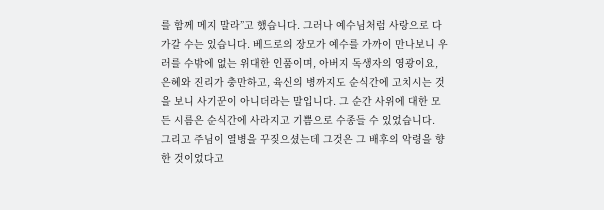를 함께 메지 말라”고 했습니다. 그러나 예수님처럼 사랑으로 다가갈 수는 있습니다. 베드로의 장모가 예수를 가까이 만나보니 우러를 수밖에 없는 위대한 인품이며, 아버지 독생자의 영광이요, 은혜와 진리가 충만하고, 육신의 병까지도 순식간에 고치시는 것을 보니 사기꾼이 아니더라는 말입니다. 그 순간 사위에 대한 모든 시름은 순식간에 사라지고 기쁨으로 수종들 수 있었습니다.
그리고 주님이 열병을 꾸짖으셨는데 그것은 그 배후의 악령을 향한 것이었다고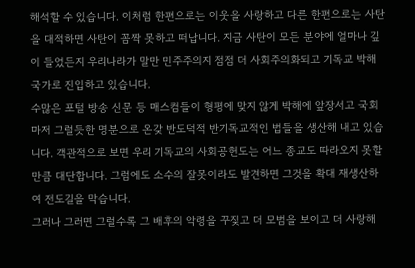해석할 수 있습니다. 이처럼 한편으로는 이웃을 사랑하고 다른 한편으로는 사탄을 대적하면 사탄이 꼼짝 못하고 떠납니다. 지금 사탄이 모든 분야에 얼마나 깊이 들었든지 우리나라가 말만 민주주의지 점점 더 사회주의화되고 기독교 박해국가로 진입하고 있습니다.
수많은 포털 방송 신문 등 매스컴들이 형평에 맞지 않게 박해에 앞장서고 국회마저 그럴듯한 명분으로 온갖 반도덕적 반기독교적인 법들을 생산해 내고 있습니다. 객관적으로 보면 우리 기독교의 사회공헌도는 어느 종교도 따라오지 못할 만큼 대단합니다. 그럼에도 소수의 잘못이라도 발견하면 그것을 확대 재생산하여 전도길을 막습니다.
그러나 그러면 그럴수록 그 배후의 악령을 꾸짖고 더 모범을 보이고 더 사랑해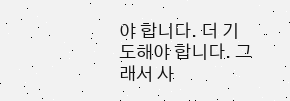야 합니다. 더 기도해야 합니다. 그래서 사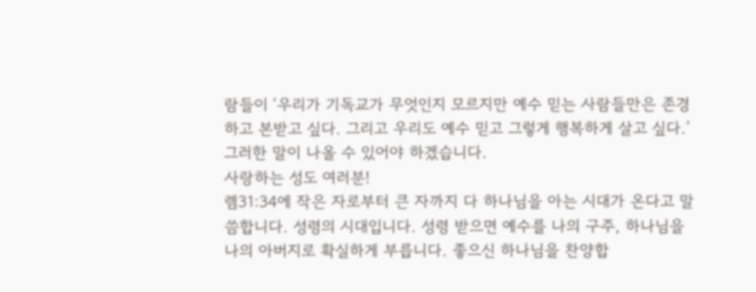람들이 ‘우리가 기독교가 무엇인지 모르지만 예수 믿는 사람들만은 존경하고 본받고 싶다. 그리고 우리도 예수 믿고 그렇게 행복하게 살고 싶다.’ 그러한 말이 나올 수 있어야 하겠습니다.
사랑하는 성도 여러분!
렘31:34에 작은 자로부터 큰 자까지 다 하나님을 아는 시대가 온다고 말씀합니다. 성령의 시대입니다. 성령 받으면 예수를 나의 구주, 하나님을 나의 아버지로 확실하게 부릅니다. 좋으신 하나님을 찬양합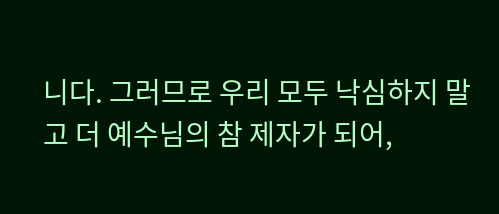니다. 그러므로 우리 모두 낙심하지 말고 더 예수님의 참 제자가 되어,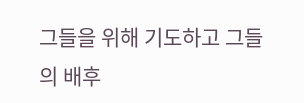그들을 위해 기도하고 그들의 배후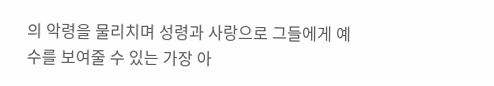의 악령을 물리치며 성령과 사랑으로 그들에게 예수를 보여줄 수 있는 가장 아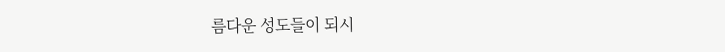름다운 성도들이 되시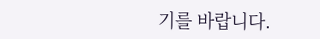기를 바랍니다.